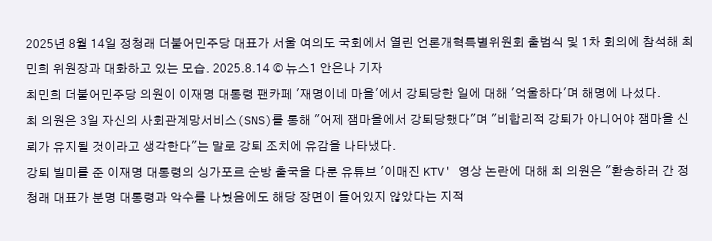2025년 8월 14일 정청래 더불어민주당 대표가 서울 여의도 국회에서 열린 언론개혁특별위원회 출범식 및 1차 회의에 참석해 최민희 위원장과 대화하고 있는 모습. 2025.8.14 © 뉴스1 안은나 기자
최민희 더불어민주당 의원이 이재명 대통령 팬카페 '재명이네 마을'에서 강퇴당한 일에 대해 '억울하다'며 해명에 나섰다.
최 의원은 3일 자신의 사회관계망서비스(SNS)를 통해 "어제 잼마을에서 강퇴당했다"며 "비합리적 강퇴가 아니어야 잼마을 신뢰가 유지될 것이라고 생각한다"는 말로 강퇴 조치에 유감을 나타냈다.
강퇴 빌미를 준 이재명 대통령의 싱가포르 순방 출국을 다룬 유튜브 '이매진 KTV' 영상 논란에 대해 최 의원은 "환송하러 간 정청래 대표가 분명 대통령과 악수를 나눴음에도 해당 장면이 들어있지 않았다는 지적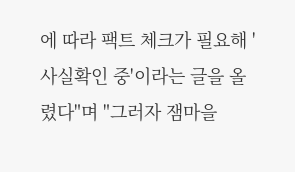에 따라 팩트 체크가 필요해 '사실확인 중'이라는 글을 올렸다"며 "그러자 잼마을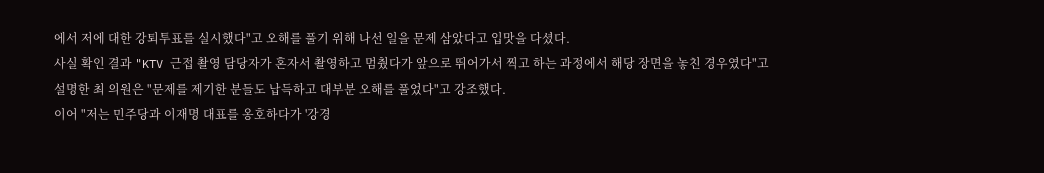에서 저에 대한 강퇴투표를 실시했다"고 오해를 풀기 위해 나선 일을 문제 삼았다고 입맛을 다셨다.
사실 확인 결과 "KTV 근접 촬영 담당자가 혼자서 촬영하고 멈췄다가 앞으로 뛰어가서 찍고 하는 과정에서 해당 장면을 놓친 경우였다"고 설명한 최 의원은 "문제를 제기한 분들도 납득하고 대부분 오해를 풀었다"고 강조했다.
이어 "저는 민주당과 이재명 대표를 옹호하다가 '강경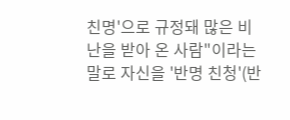친명'으로 규정돼 많은 비난을 받아 온 사람"이라는 말로 자신을 '반명 친청'(반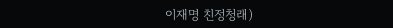이재명 친정청래)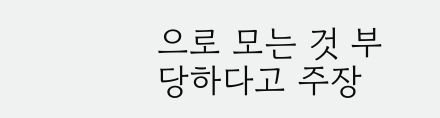으로 모는 것 부당하다고 주장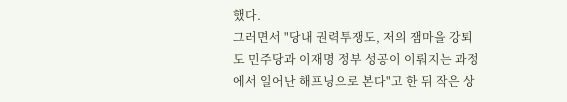했다.
그러면서 "당내 권력투쟁도, 저의 잼마을 강퇴도 민주당과 이재명 정부 성공이 이뤄지는 과정에서 일어난 해프닝으로 본다"고 한 뒤 작은 상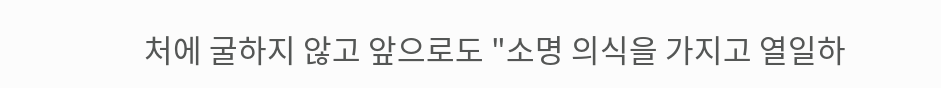처에 굴하지 않고 앞으로도 "소명 의식을 가지고 열일하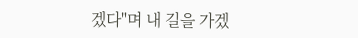겠다"며 내 길을 가겠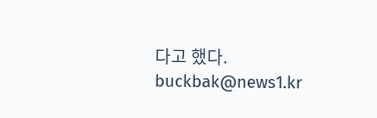다고 했다.
buckbak@news1.kr